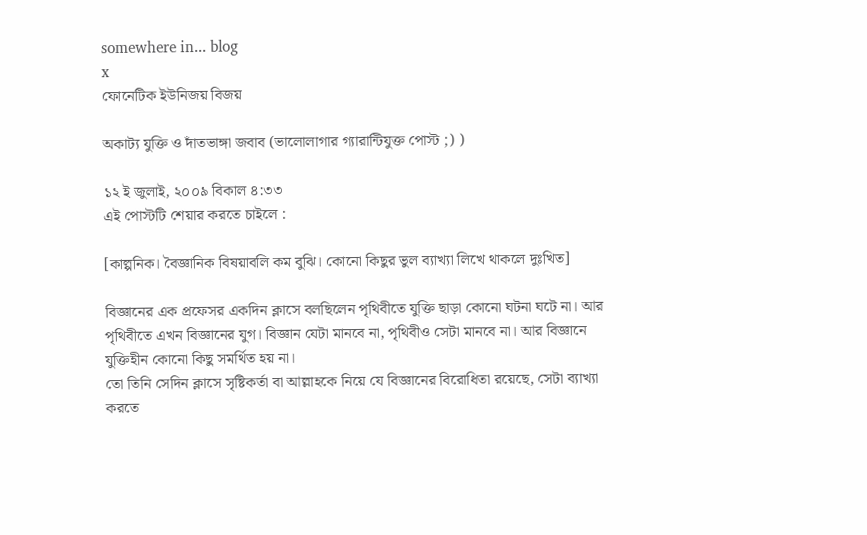somewhere in... blog
x
ফোনেটিক ইউনিজয় বিজয়

অকাট্য যুক্তি ও দাঁতভাঙ্গা জবাব (ভালোলাগার গ্যারান্টিযুক্ত পোস্ট ;) )

১২ ই জুলাই, ২০০৯ বিকাল ৪:৩৩
এই পোস্টটি শেয়ার করতে চাইলে :

[কাল্পনিক। বৈজ্ঞানিক বিষয়াবলি কম বুঝি। কোনো কিছুর ভুল ব্যাখ্যা লিখে থাকলে দুঃখিত]

বিজ্ঞানের এক প্রফেসর একদিন ক্লাসে বলছিলেন পৃথিবীতে যুক্তি ছাড়া কোনো ঘটনা ঘটে না। আর পৃথিবীতে এখন বিজ্ঞানের যুগ। বিজ্ঞান যেটা মানবে না, পৃথিবীও সেটা মানবে না। আর বিজ্ঞানে যুক্তিহীন কোনো কিছু সমর্থিত হয় না।
তো তিনি সেদিন ক্লাসে সৃষ্টিকর্তা বা আল্লাহকে নিয়ে যে বিজ্ঞানের বিরোধিতা রয়েছে, সেটা ব্যাখ্যা করতে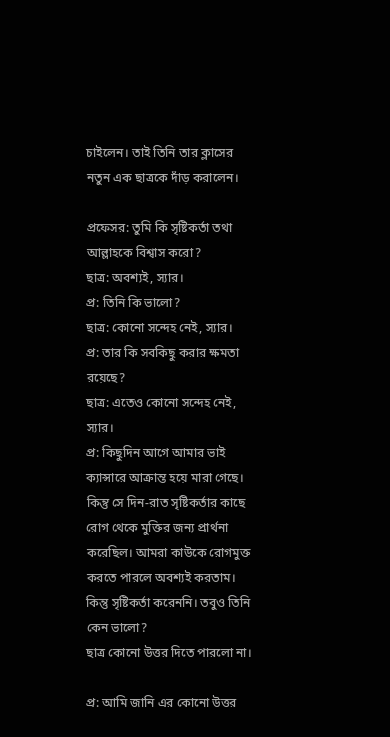চাইলেন। তাই তিনি তার ক্লাসের নতুন এক ছাত্রকে দাঁড় করালেন।

প্রফেসর: তুমি কি সৃষ্টিকর্তা তথা আল্লাহকে বিশ্বাস করো?
ছাত্র: অবশ্যই, স্যার।
প্র: তিনি কি ভালো?
ছাত্র: কোনো সন্দেহ নেই, স্যার।
প্র: তার কি সবকিছু করার ক্ষমতা রয়েছে?
ছাত্র: এতেও কোনো সন্দেহ নেই, স্যার।
প্র: কিছুদিন আগে আমার ভাই ক্যান্সারে আক্রান্ত হয়ে মারা গেছে। কিন্তু সে দিন-রাত সৃষ্টিকর্তার কাছে রোগ থেকে মুক্তির জন্য প্রার্থনা করেছিল। আমরা কাউকে রোগমুক্ত করতে পারলে অবশ্যই করতাম। কিন্তু সৃষ্টিকর্তা করেননি। তবুও তিনি কেন ভালো?
ছাত্র কোনো উত্তর দিতে পারলো না।

প্র: আমি জানি এর কোনো উত্তর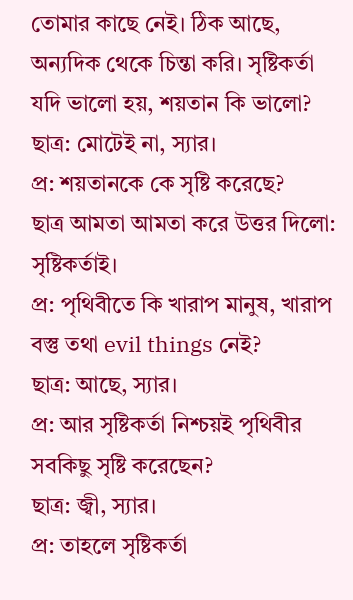তোমার কাছে নেই। ঠিক আছে, অন্যদিক থেকে চিন্তা করি। সৃষ্টিকর্তা যদি ভালো হয়, শয়তান কি ভালো?
ছাত্র: মোটেই না, স্যার।
প্র: শয়তানকে কে সৃষ্টি করেছে?
ছাত্র আমতা আমতা করে উত্তর দিলো: সৃষ্টিকর্তাই।
প্র: পৃথিবীতে কি খারাপ মানুষ, খারাপ বস্তু তথা evil things নেই?
ছাত্র: আছে, স্যার।
প্র: আর সৃষ্টিকর্তা নিশ্চয়ই পৃথিবীর সবকিছু সৃষ্টি করেছেন?
ছাত্র: জ্বী, স্যার।
প্র: তাহলে সৃষ্টিকর্তা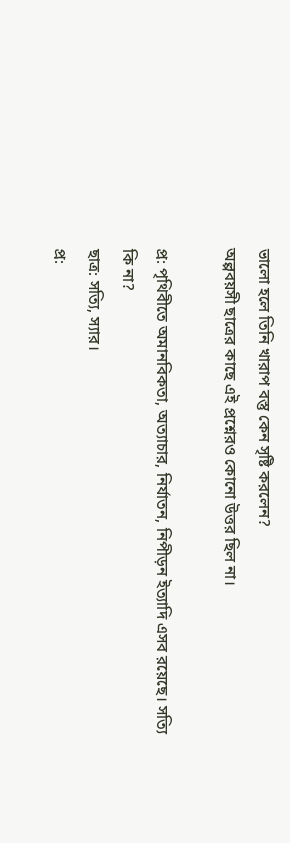ভালো হলে তিনি খারাপ বস্তু কেন সৃষ্টি করলেন?
অল্পবয়সী ছাত্রের কাছে এই প্রশ্নেরও কোনো উত্তর ছিল না।

প্র: পৃথিবীতে অমানবিকতা, অত্যাচার, নির্যাতন, নিপীড়ন ইত্যাদি এসব রয়েছে। সত্যি কি না?
ছাত্র: সত্যি, স্যার।
প্র: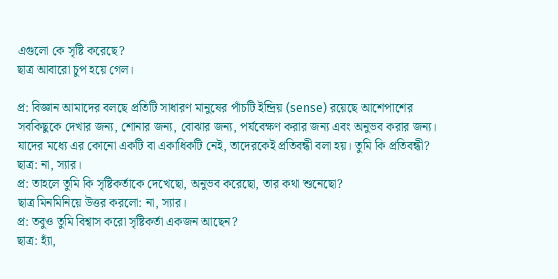এগুলো কে সৃষ্টি করেছে?
ছাত্র আবারো চুপ হয়ে গেল।

প্র: বিজ্ঞান আমাদের বলছে প্রতিটি সাধারণ মানুষের পাঁচটি ইন্দ্রিয় (sense) রয়েছে আশেপাশের সবকিছুকে দেখার জন্য, শোনার জন্য, বোঝার জন্য, পর্যবেক্ষণ করার জন্য এবং অনুভব করার জন্য। যাদের মধ্যে এর কোনো একটি বা একাধিকটি নেই, তাদেরকেই প্রতিবন্ধী বলা হয়। তুমি কি প্রতিবন্ধী?
ছাত্র: না, স্যার।
প্র: তাহলে তুমি কি সৃষ্টিকর্তাকে দেখেছো, অনুভব করেছো, তার কথা শুনেছো?
ছাত্র মিনমিনিয়ে উত্তর করলো: না, স্যার।
প্র: তবুও তুমি বিশ্বাস করো সৃষ্টিকর্তা একজন আছেন?
ছাত্র: হ্যাঁ,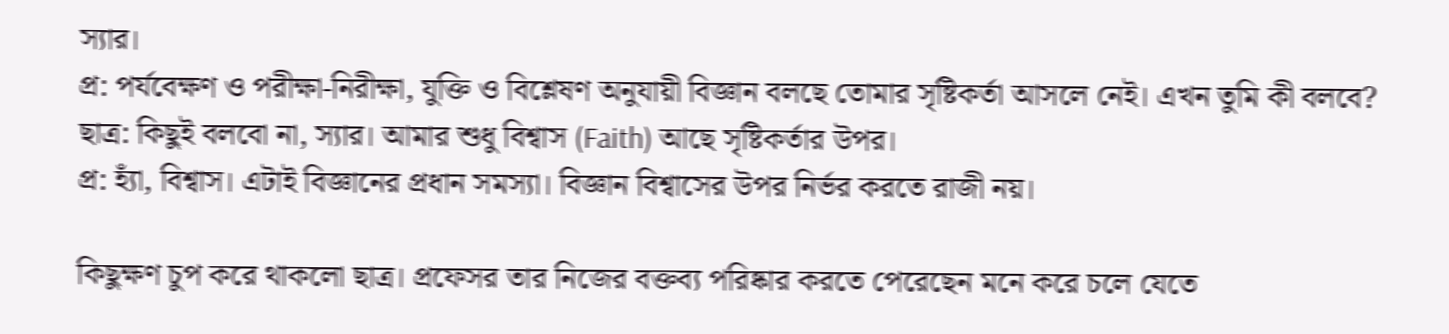স‌্যার।
প্র: পর্যবেক্ষণ ও পরীক্ষা-নিরীক্ষা, যুক্তি ও বিশ্লেষণ অনুযায়ী বিজ্ঞান বলছে তোমার সৃষ্টিকর্তা আসলে নেই। এখন তুমি কী বলবে?
ছাত্র: কিছুই বলবো না, স্যার। আমার শুধু বিশ্বাস (Faith) আছে সৃষ্টিকর্তার উপর।
প্র: হ্যাঁ, বিশ্বাস। এটাই বিজ্ঞানের প্রধান সমস্যা। বিজ্ঞান বিশ্বাসের উপর নির্ভর করতে রাজী নয়।

কিছুক্ষণ চুপ করে থাকলো ছাত্র। প্রফেসর তার নিজের বক্তব্য পরিষ্কার করতে পেরেছেন মনে করে চলে যেতে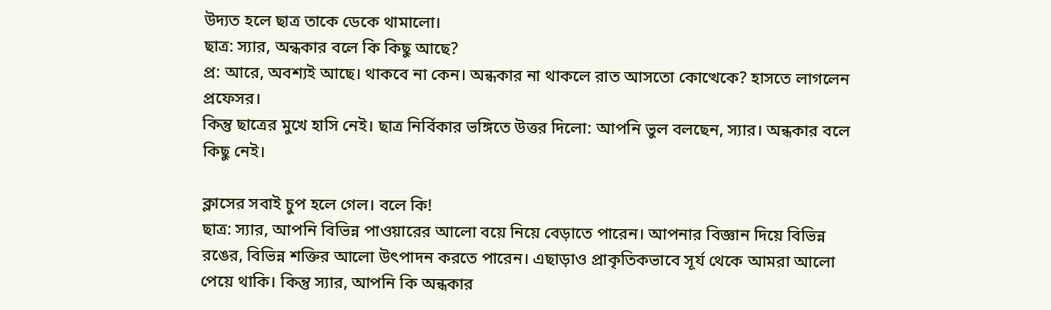উদ্যত হলে ছাত্র তাকে ডেকে থামালো।
ছাত্র: স্যার, অন্ধকার বলে কি কিছু আছে?
প্র: আরে, অবশ্যই আছে। থাকবে না কেন। অন্ধকার না থাকলে রাত আসতো কোত্থেকে? হাসতে লাগলেন প্রফেসর।
কিন্তু ছাত্রের মুখে হাসি নেই। ছাত্র নির্বিকার ভঙ্গিতে উত্তর দিলো: আপনি ভুল বলছেন, স্যার। অন্ধকার বলে কিছু নেই।

ক্লাসের সবাই চুপ হলে গেল। বলে কি!
ছাত্র: স্যার, আপনি বিভিন্ন পাওয়ারের আলো বয়ে নিয়ে বেড়াতে পারেন। আপনার বিজ্ঞান দিয়ে বিভিন্ন রঙের, বিভিন্ন শক্তির আলো উৎপাদন করতে পারেন। এছাড়াও প্রাকৃতিকভাবে সূর্য থেকে আমরা আলো পেয়ে থাকি। কিন্তু স্যার, আপনি কি অন্ধকার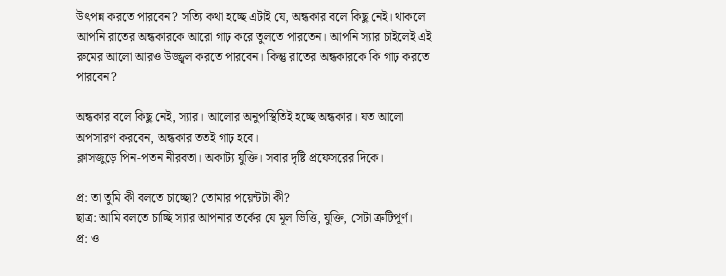উৎপন্ন করতে পারবেন? সত্যি কথা হচ্ছে এটাই যে, অন্ধকার বলে কিছু নেই। থাকলে আপনি রাতের অন্ধকারকে আরো গাঢ় করে তুলতে পারতেন। আপনি স্যার চাইলেই এই রুমের আলো আরও উজ্জ্বল করতে পারবেন। কিন্তু রাতের অন্ধকারকে কি গাঢ় করতে পারবেন?

অন্ধকার বলে কিছু নেই, স্যার। আলোর অনুপস্থিতিই হচ্ছে অন্ধকার। যত আলো অপসারণ করবেন, অন্ধকার ততই গাঢ় হবে।
ক্লাসজুড়ে পিন-পতন নীরবতা। অকাট্য যুক্তি। সবার দৃষ্টি প্রফেসরের দিকে।

প্র: তা তুমি কী বলতে চাচ্ছো? তোমার পয়েন্টটা কী?
ছাত্র: আমি বলতে চাচ্ছি স্যার আপনার তর্কের যে মূল ভিত্তি, যুক্তি, সেটা ত্রুটিপূর্ণ।
প্র: ও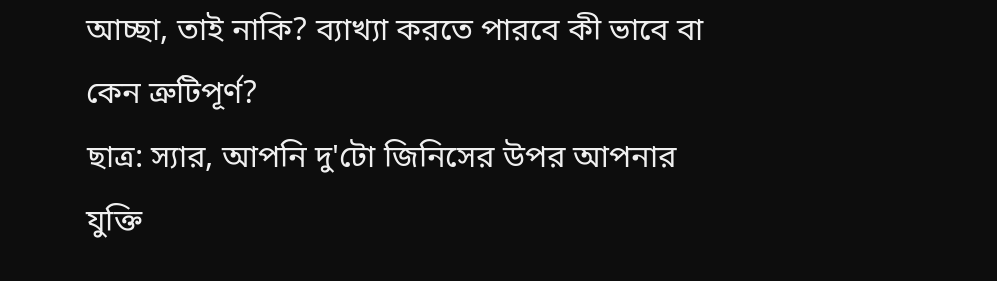আচ্ছা, তাই নাকি? ব্যাখ্যা করতে পারবে কী ভাবে বা কেন ত্রুটিপূর্ণ?
ছাত্র: স্যার, আপনি দু'টো জিনিসের উপর আপনার যুক্তি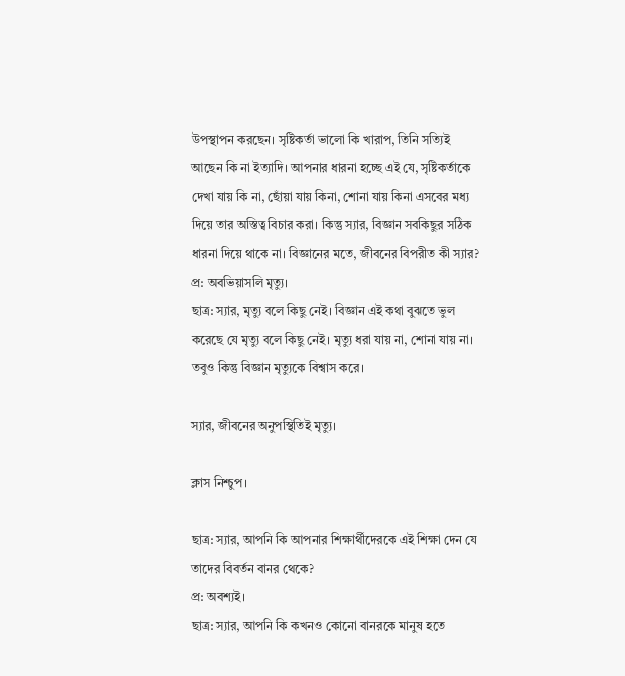উপস্থাপন করছেন। সৃষ্টিকর্তা ভালো কি খারাপ, তিনি সত্যিই আছেন কি না ইত্যাদি। আপনার ধারনা হচ্ছে এই যে, সৃষ্টিকর্তাকে দেখা যায় কি না, ছোঁয়া যায় কিনা, শোনা যায় কিনা এসবের মধ্য দিয়ে তার অস্তিত্ব বিচার করা। কিন্তু স্যার, বিজ্ঞান সবকিছুর সঠিক ধারনা দিয়ে থাকে না। বিজ্ঞানের মতে, জীবনের বিপরীত কী স্যার?
প্র: অবভিয়াসলি মৃত্যু।
ছাত্র: স্যার, মৃত্যু বলে কিছু নেই। বিজ্ঞান এই কথা বুঝতে ভুল করেছে যে মৃত্যু বলে কিছু নেই। মৃত্যু ধরা যায় না, শোনা যায় না। তবুও কিন্তু বিজ্ঞান মৃত্যুকে বিশ্বাস করে।

স্যার, জীবনের অনুপস্থিতিই মৃত্যু।

ক্লাস নিশ্চুপ।

ছাত্র: স্যার, আপনি কি আপনার শিক্ষার্থীদেরকে এই শিক্ষা দেন যে তাদের বিবর্তন বানর থেকে?
প্র: অবশ্যই।
ছাত্র: স্যার, আপনি কি কখনও কোনো বানরকে মানুষ হতে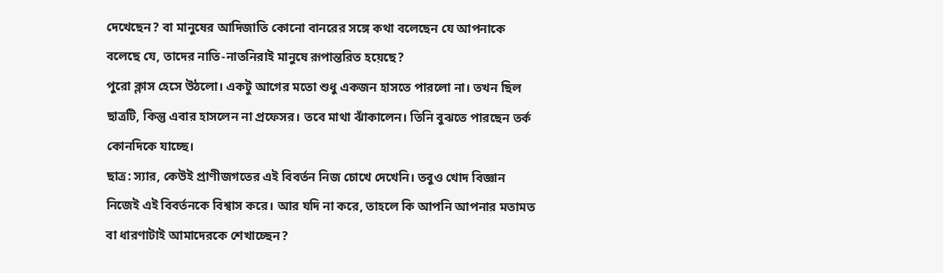দেখেছেন? বা মানুষের আদিজাতি কোনো বানরের সঙ্গে কথা বলেছেন যে আপনাকে বলেছে যে, তাদের নাতি-নাতনিরাই মানুষে রূপান্তরিত হয়েছে?
পুরো ক্লাস হেসে উঠলো। একটু আগের মতো শুধু একজন হাসতে পারলো না। তখন ছিল ছাত্রটি, কিন্তু এবার হাসলেন না প্রফেসর। তবে মাথা ঝাঁকালেন। তিনি বুঝতে পারছেন তর্ক কোনদিকে যাচ্ছে।
ছাত্র: স্যার, কেউই প্রাণীজগতের এই বিবর্তন নিজ চোখে দেখেনি। তবুও খোদ বিজ্ঞান নিজেই এই বিবর্তনকে বিশ্বাস করে। আর যদি না করে, তাহলে কি আপনি আপনার মতামত বা ধারণাটাই আমাদেরকে শেখাচ্ছেন?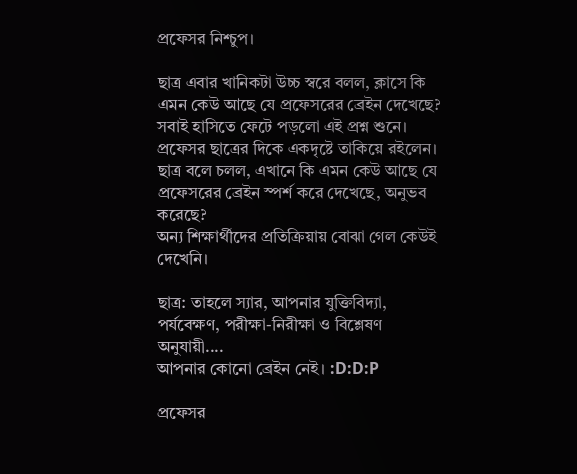প্রফেসর নিশ্চুপ।

ছাত্র এবার খানিকটা উচ্চ স্বরে বলল, ক্লাসে কি এমন কেউ আছে যে প্রফেসরের ব্রেইন দেখেছে?
সবাই হাসিতে ফেটে পড়লো এই প্রশ্ন শুনে। প্রফেসর ছাত্রের দিকে একদৃষ্টে তাকিয়ে রইলেন।
ছাত্র বলে চলল, এখানে কি এমন কেউ আছে যে প্রফেসরের ব্রেইন স্পর্শ করে দেখেছে, অনুভব করেছে?
অন্য শিক্ষার্থীদের প্রতিক্রিয়ায় বোঝা গেল কেউই দেখেনি।

ছাত্র: তাহলে স্যার, আপনার যুক্তিবিদ্যা, পর্যবেক্ষণ, পরীক্ষা-নিরীক্ষা ও বিশ্লেষণ অনুযায়ী....
আপনার কোনো ব্রেইন নেই। :D:D:P

প্রফেসর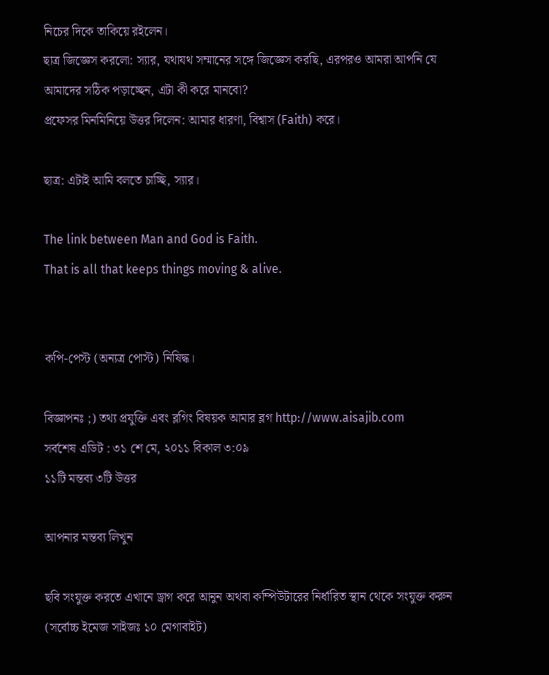নিচের দিকে তাকিয়ে রইলেন।
ছাত্র জিজ্ঞেস করলো: স্যার, যথাযথ সম্মানের সঙ্গে জিজ্ঞেস করছি, এরপরও আমরা আপনি যে আমাদের সঠিক পড়াচ্ছেন, এটা কী করে মানবো?
প্রফেসর মিনমিনিয়ে উত্তর দিলেন: আমার ধারণা, বিশ্বাস (Faith) করে।

ছাত্র: এটাই আমি বলতে চাচ্ছি, স্যার।

The link between Man and God is Faith.
That is all that keeps things moving & alive.


কপি-পেস্ট (অন্যত্র পোস্ট) নিষিদ্ধ।

বিজ্ঞাপনঃ ;) তথ্য প্রযুক্তি এবং ব্লগিং বিষয়ক আমার ব্লগ http://www.aisajib.com
সর্বশেষ এডিট : ৩১ শে মে, ২০১১ বিকাল ৩:০৯
১১টি মন্তব্য ৩টি উত্তর

আপনার মন্তব্য লিখুন

ছবি সংযুক্ত করতে এখানে ড্রাগ করে আনুন অথবা কম্পিউটারের নির্ধারিত স্থান থেকে সংযুক্ত করুন (সর্বোচ্চ ইমেজ সাইজঃ ১০ মেগাবাইট)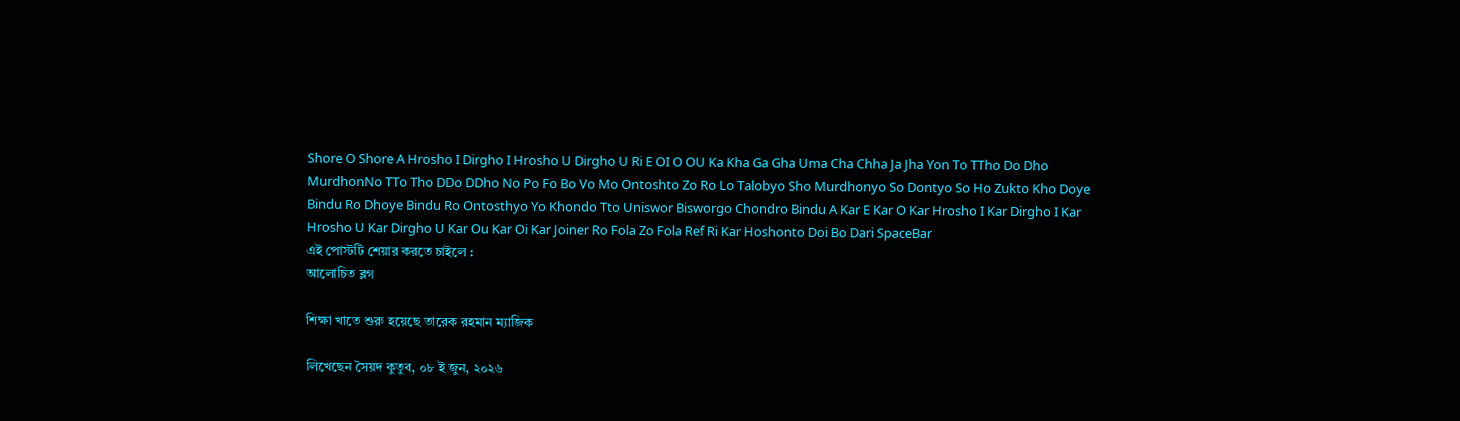Shore O Shore A Hrosho I Dirgho I Hrosho U Dirgho U Ri E OI O OU Ka Kha Ga Gha Uma Cha Chha Ja Jha Yon To TTho Do Dho MurdhonNo TTo Tho DDo DDho No Po Fo Bo Vo Mo Ontoshto Zo Ro Lo Talobyo Sho Murdhonyo So Dontyo So Ho Zukto Kho Doye Bindu Ro Dhoye Bindu Ro Ontosthyo Yo Khondo Tto Uniswor Bisworgo Chondro Bindu A Kar E Kar O Kar Hrosho I Kar Dirgho I Kar Hrosho U Kar Dirgho U Kar Ou Kar Oi Kar Joiner Ro Fola Zo Fola Ref Ri Kar Hoshonto Doi Bo Dari SpaceBar
এই পোস্টটি শেয়ার করতে চাইলে :
আলোচিত ব্লগ

শিক্ষা খাতে শুরু হয়েছে তারেক রহমান ম্যাজিক

লিখেছেন সৈয়দ কুতুব, ০৮ ই জুন, ২০২৬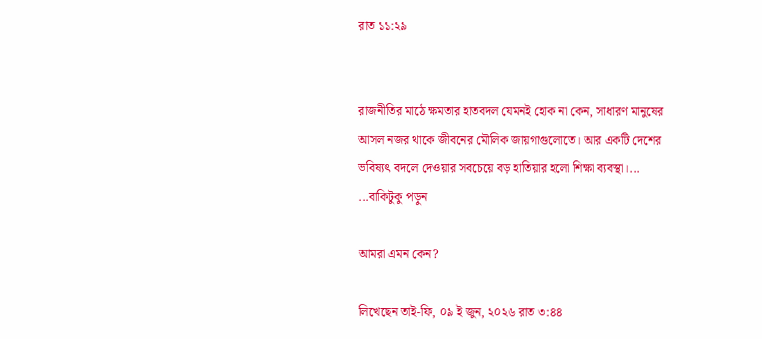রাত ১১:২৯


রাজনীতির মাঠে ক্ষমতার হাতবদল যেমনই হোক না কেন, সাধারণ মানুষের আসল নজর থাকে জীবনের মৌলিক জায়গাগুলোতে। আর একটি দেশের ভবিষ্যৎ বদলে দেওয়ার সবচেয়ে বড় হাতিয়ার হলো শিক্ষা ব্যবস্থা।... ...বাকিটুকু পড়ুন

আমরা এমন কেন?

লিখেছেন তাই-ফি, ০৯ ই জুন, ২০২৬ রাত ৩:৪৪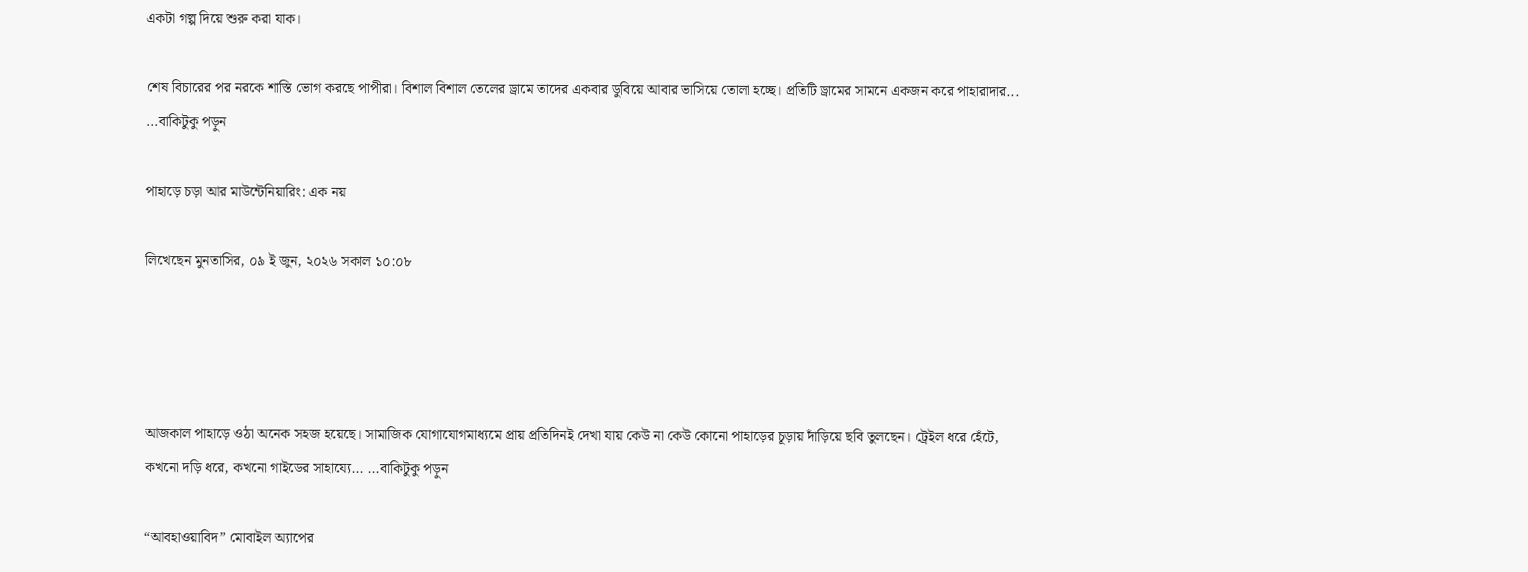একটা গল্প দিয়ে শুরু করা যাক।

শেষ বিচারের পর নরকে শাস্তি ভোগ করছে পাপীরা। বিশাল বিশাল তেলের ড্রামে তাদের একবার ডুবিয়ে আবার ভাসিয়ে তোলা হচ্ছে। প্রতিটি ড্রামের সামনে একজন করে পাহারাদার... ...বাকিটুকু পড়ুন

পাহাড়ে চড়া আর মাউন্টেনিয়ারিং: এক নয়

লিখেছেন মুনতাসির, ০৯ ই জুন, ২০২৬ সকাল ১০:০৮




আজকাল পাহাড়ে ওঠা অনেক সহজ হয়েছে। সামাজিক যোগাযোগমাধ্যমে প্রায় প্রতিদিনই দেখা যায় কেউ না কেউ কোনো পাহাড়ের চূড়ায় দাঁড়িয়ে ছবি তুলছেন। ট্রেইল ধরে হেঁটে, কখনো দড়ি ধরে, কখনো গাইডের সাহায্যে... ...বাকিটুকু পড়ুন

“আবহাওয়াবিদ” মোবাইল অ্যাপের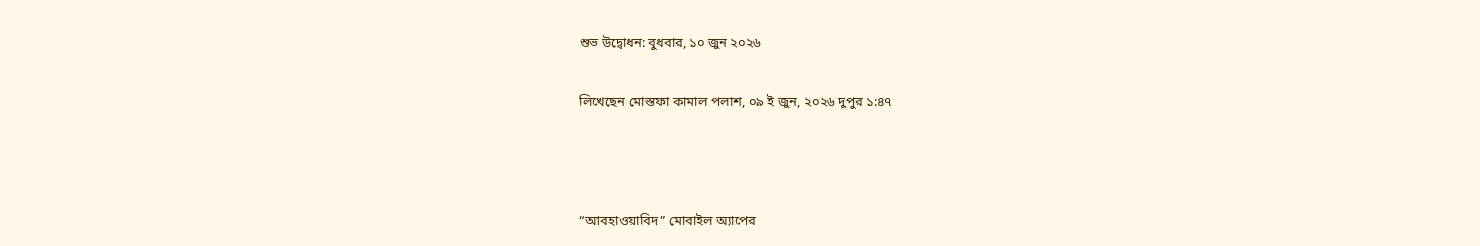শুভ উদ্বোধন: বুধবার, ১০ জুন ২০২৬

লিখেছেন মোস্তফা কামাল পলাশ, ০৯ ই জুন, ২০২৬ দুপুর ১:৪৭



“আবহাওয়াবিদ” মোবাইল অ্যাপের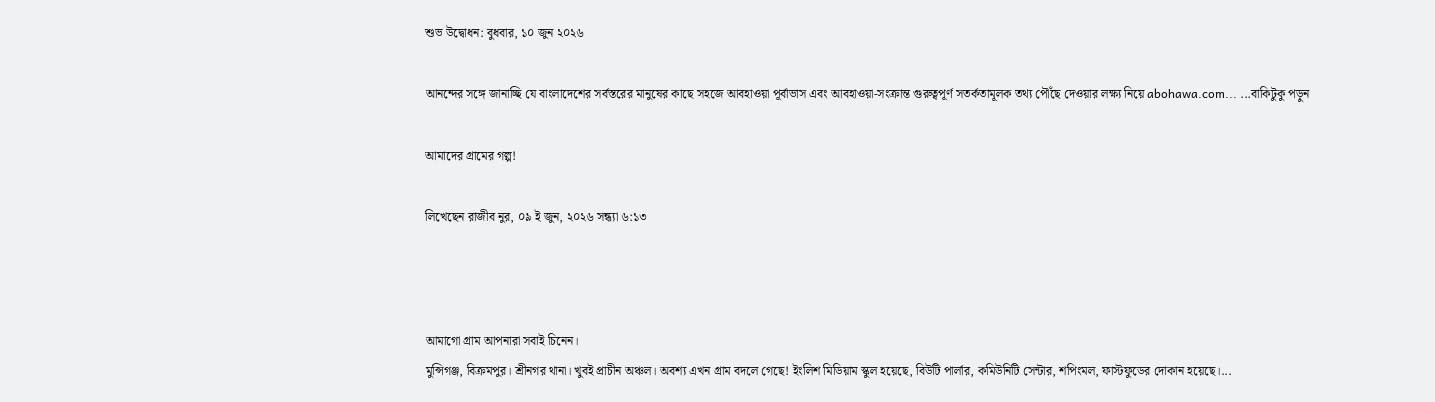শুভ উদ্বোধন: বুধবার, ১০ জুন ২০২৬

আনন্দের সঙ্গে জানাচ্ছি যে বাংলাদেশের সর্বস্তরের মানুষের কাছে সহজে আবহাওয়া পূর্বাভাস এবং আবহাওয়া-সংক্রান্ত গুরুত্বপূর্ণ সতর্কতামূলক তথ্য পৌঁছে দেওয়ার লক্ষ্য নিয়ে abohawa.com... ...বাকিটুকু পড়ুন

আমাদের গ্রামের গল্প!

লিখেছেন রাজীব নুর, ০৯ ই জুন, ২০২৬ সন্ধ্যা ৬:১৩



আমাগো গ্রাম আপনারা সবাই চিনেন।
মুন্সিগঞ্জ, বিক্রমপুর। শ্রীনগর থানা। খুবই প্রাচীন অঞ্চল। অবশ্য এখন গ্রাম বদলে গেছে! ইংলিশ মিডিয়াম স্কুল হয়েছে, বিউটি পার্লার, কমিউনিটি সেন্টার, শপিংমল, ফাস্টফুডের দোকান হয়েছে।...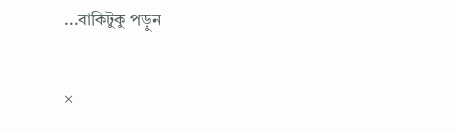...বাকিটুকু পড়ুন

×